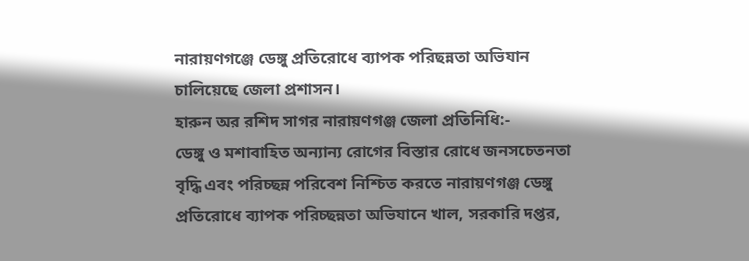নারায়ণগঞ্জে ডেঙ্গু প্রতিরোধে ব্যাপক পরিছন্নতা অভিযান চালিয়েছে জেলা প্রশাসন।
হারুন অর রশিদ সাগর নারায়ণগঞ্জ জেলা প্রতিনিধি:-
ডেঙ্গু ও মশাবাহিত অন্যান্য রোগের বিস্তার রোধে জনসচেতনতা বৃদ্ধি এবং পরিচ্ছন্ন পরিবেশ নিশ্চিত করতে নারায়ণগঞ্জ ডেঙ্গু প্রতিরোধে ব্যাপক পরিচ্ছন্নতা অভিযানে খাল, সরকারি দপ্তর,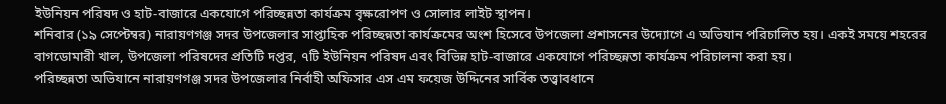ইউনিয়ন পরিষদ ও হাট-বাজারে একযোগে পরিচ্ছন্নতা কার্যক্রম বৃক্ষরোপণ ও সোলার লাইট স্থাপন।
শনিবার (১৯ সেপ্টেম্বর) নারায়ণগঞ্জ সদর উপজেলার সাপ্তাহিক পরিচ্ছন্নতা কার্যক্রমের অংশ হিসেবে উপজেলা প্রশাসনের উদ্যোগে এ অভিযান পরিচালিত হয়। একই সময়ে শহরের বাগডোমারী খাল, উপজেলা পরিষদের প্রতিটি দপ্তর, ৭টি ইউনিয়ন পরিষদ এবং বিভিন্ন হাট-বাজারে একযোগে পরিচ্ছন্নতা কার্যক্রম পরিচালনা করা হয়।
পরিচ্ছন্নতা অভিযানে নারায়ণগঞ্জ সদর উপজেলার নির্বাহী অফিসার এস এম ফয়েজ উদ্দিনের সার্বিক তত্ত্বাবধানে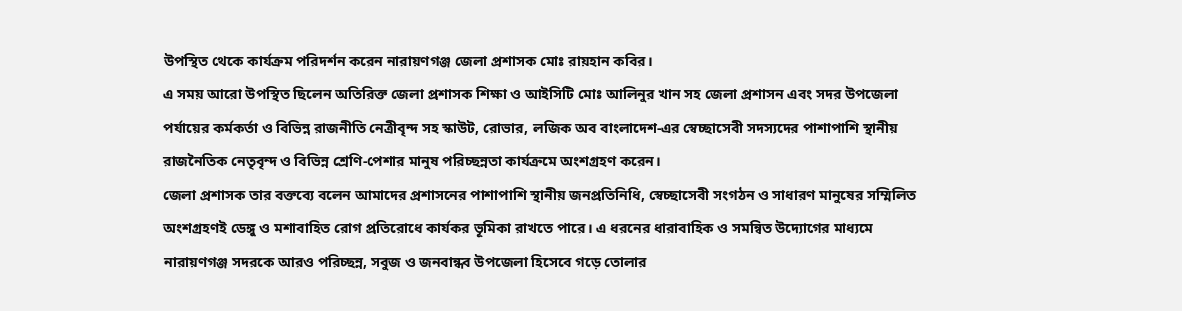উপস্থিত থেকে কার্যক্রম পরিদর্শন করেন নারায়ণগঞ্জ জেলা প্রশাসক মোঃ রায়হান কবির।
এ সময় আরো উপস্থিত ছিলেন অতিরিক্ত জেলা প্রশাসক শিক্ষা ও আইসিটি মোঃ আলিনুর খান সহ জেলা প্রশাসন এবং সদর উপজেলা পর্যায়ের কর্মকর্তা ও বিভিন্ন রাজনীতি নেত্রীবৃন্দ সহ স্কাউট, রোভার, লজিক অব বাংলাদেশ-এর স্বেচ্ছাসেবী সদস্যদের পাশাপাশি স্থানীয় রাজনৈতিক নেতৃবৃন্দ ও বিভিন্ন শ্রেণি-পেশার মানুষ পরিচ্ছন্নতা কার্যক্রমে অংশগ্রহণ করেন।
জেলা প্রশাসক তার বক্তব্যে বলেন আমাদের প্রশাসনের পাশাপাশি স্থানীয় জনপ্রতিনিধি, স্বেচ্ছাসেবী সংগঠন ও সাধারণ মানুষের সম্মিলিত অংশগ্রহণই ডেঙ্গু ও মশাবাহিত রোগ প্রতিরোধে কার্যকর ভূমিকা রাখতে পারে। এ ধরনের ধারাবাহিক ও সমন্বিত উদ্যোগের মাধ্যমে নারায়ণগঞ্জ সদরকে আরও পরিচ্ছন্ন, সবুজ ও জনবান্ধব উপজেলা হিসেবে গড়ে তোলার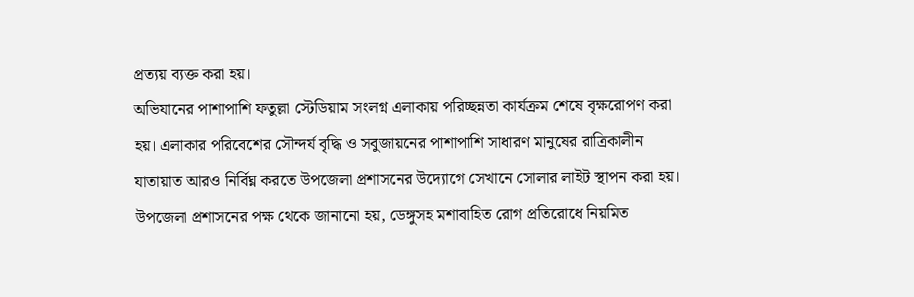প্রত্যয় ব্যক্ত করা হয়।
অভিযানের পাশাপাশি ফতুল্লা স্টেডিয়াম সংলগ্ন এলাকায় পরিচ্ছন্নতা কার্যক্রম শেষে বৃক্ষরোপণ করা হয়। এলাকার পরিবেশের সৌন্দর্য বৃদ্ধি ও সবুজায়নের পাশাপাশি সাধারণ মানুষের রাত্রিকালীন যাতায়াত আরও নির্বিঘ্ন করতে উপজেলা প্রশাসনের উদ্যোগে সেখানে সোলার লাইট স্থাপন করা হয়।
উপজেলা প্রশাসনের পক্ষ থেকে জানানো হয়, ডেঙ্গুসহ মশাবাহিত রোগ প্রতিরোধে নিয়মিত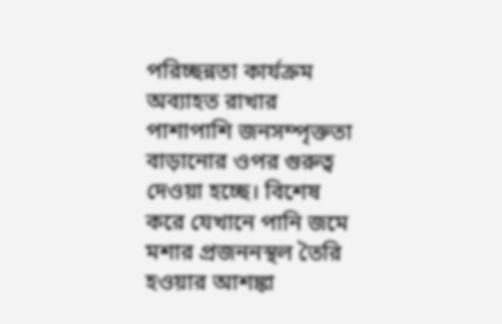পরিচ্ছন্নতা কার্যক্রম অব্যাহত রাখার পাশাপাশি জনসম্পৃক্ততা বাড়ানোর ওপর গুরুত্ব দেওয়া হচ্ছে। বিশেষ করে যেখানে পানি জমে মশার প্রজননস্থল তৈরি হওয়ার আশঙ্কা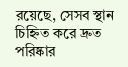রয়েছে, সেসব স্থান চিহ্নিত করে দ্রুত পরিষ্কার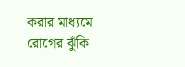করার মাধ্যমে রোগের ঝুঁকি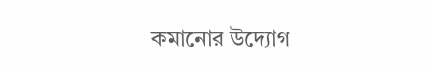কমানোর উদ্যোগ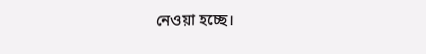নেওয়া হচ্ছে।